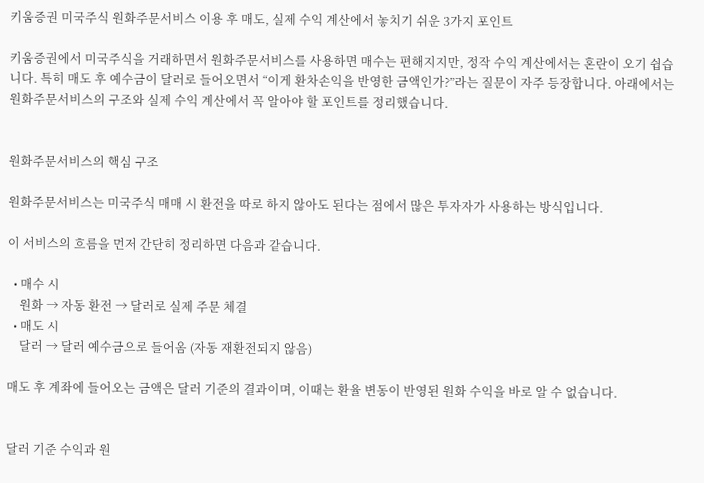키움증권 미국주식 원화주문서비스 이용 후 매도, 실제 수익 계산에서 놓치기 쉬운 3가지 포인트

키움증권에서 미국주식을 거래하면서 원화주문서비스를 사용하면 매수는 편해지지만, 정작 수익 계산에서는 혼란이 오기 쉽습니다. 특히 매도 후 예수금이 달러로 들어오면서 “이게 환차손익을 반영한 금액인가?”라는 질문이 자주 등장합니다. 아래에서는 원화주문서비스의 구조와 실제 수익 계산에서 꼭 알아야 할 포인트를 정리했습니다.


원화주문서비스의 핵심 구조

원화주문서비스는 미국주식 매매 시 환전을 따로 하지 않아도 된다는 점에서 많은 투자자가 사용하는 방식입니다.

이 서비스의 흐름을 먼저 간단히 정리하면 다음과 같습니다.

  • 매수 시
    원화 → 자동 환전 → 달러로 실제 주문 체결
  • 매도 시
    달러 → 달러 예수금으로 들어옴 (자동 재환전되지 않음)

매도 후 계좌에 들어오는 금액은 달러 기준의 결과이며, 이때는 환율 변동이 반영된 원화 수익을 바로 알 수 없습니다.


달러 기준 수익과 원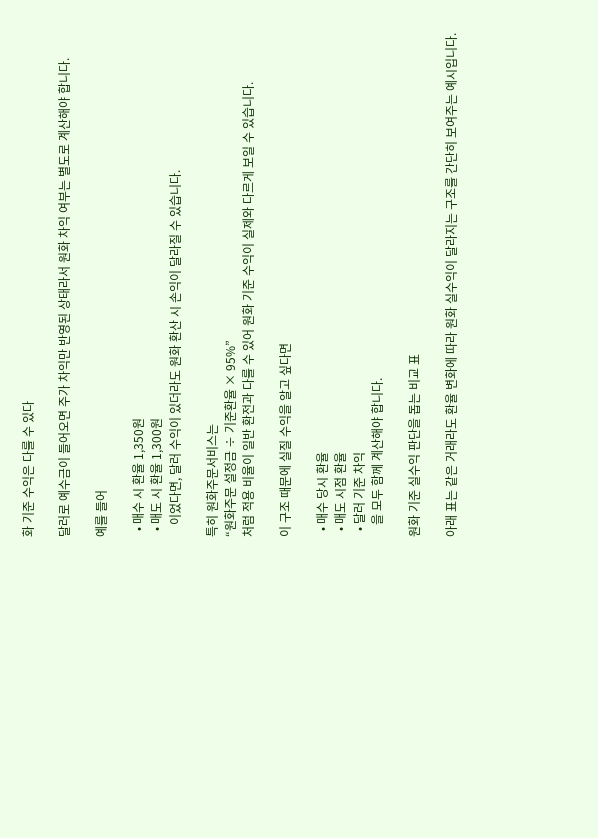화 기준 수익은 다를 수 있다

달러로 예수금이 들어오면 주가 차익만 반영된 상태라서 원화 차익 여부는 별도로 계산해야 합니다.

예를 들어

  • 매수 시 환율 1,350원
  • 매도 시 환율 1,300원
    이었다면, 달러 수익이 있더라도 원화 환산 시 손익이 달라질 수 있습니다.

특히 원화주문서비스는
“원화주문 설정금 ÷ 기준환율 × 95%”
처럼 적용 비율이 일반 환전과 다를 수 있어 원화 기준 수익이 실제와 다르게 보일 수 있습니다.

이 구조 때문에 실질 수익을 알고 싶다면

  • 매수 당시 환율
  • 매도 시점 환율
  • 달러 기준 차익
    을 모두 함께 계산해야 합니다.

원화 기준 실수익 판단을 돕는 비교 표

아래 표는 같은 거래라도 환율 변화에 따라 원화 실수익이 달라지는 구조를 간단히 보여주는 예시입니다.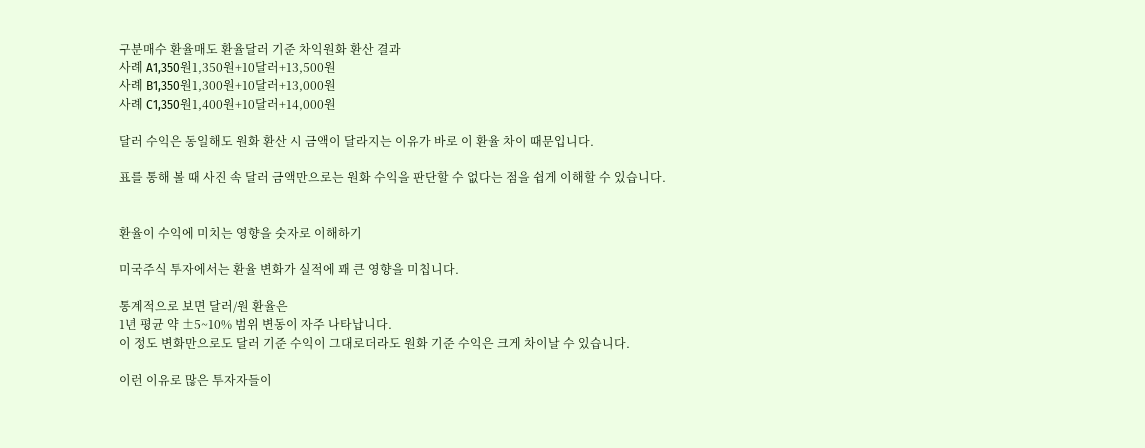구분매수 환율매도 환율달러 기준 차익원화 환산 결과
사례 A1,350원1,350원+10달러+13,500원
사례 B1,350원1,300원+10달러+13,000원
사례 C1,350원1,400원+10달러+14,000원

달러 수익은 동일해도 원화 환산 시 금액이 달라지는 이유가 바로 이 환율 차이 때문입니다.

표를 통해 볼 때 사진 속 달러 금액만으로는 원화 수익을 판단할 수 없다는 점을 쉽게 이해할 수 있습니다.


환율이 수익에 미치는 영향을 숫자로 이해하기

미국주식 투자에서는 환율 변화가 실적에 꽤 큰 영향을 미칩니다.

통계적으로 보면 달러/원 환율은
1년 평균 약 ±5~10% 범위 변동이 자주 나타납니다.
이 정도 변화만으로도 달러 기준 수익이 그대로더라도 원화 기준 수익은 크게 차이날 수 있습니다.

이런 이유로 많은 투자자들이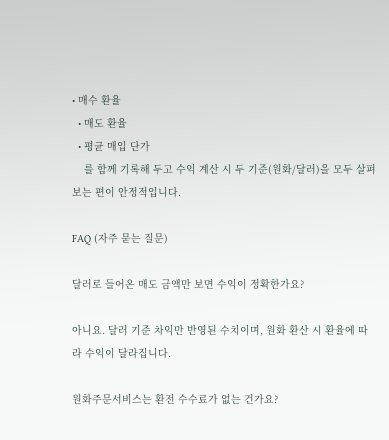• 매수 환율
  • 매도 환율
  • 평균 매입 단가
    를 함께 기록해 두고 수익 계산 시 두 기준(원화/달러)을 모두 살펴보는 편이 안정적입니다.

FAQ (자주 묻는 질문)

달러로 들어온 매도 금액만 보면 수익이 정확한가요?

아니요. 달러 기준 차익만 반영된 수치이며, 원화 환산 시 환율에 따라 수익이 달라집니다.

원화주문서비스는 환전 수수료가 없는 건가요?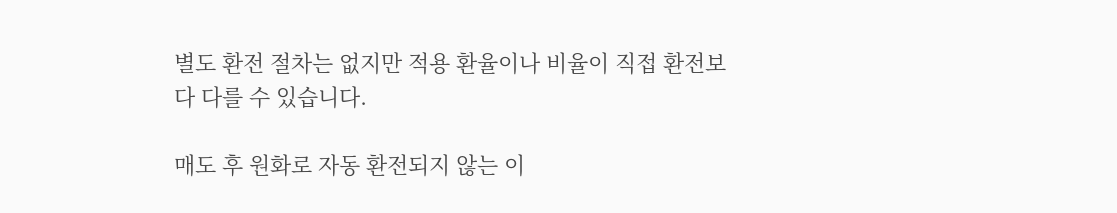별도 환전 절차는 없지만 적용 환율이나 비율이 직접 환전보다 다를 수 있습니다.

매도 후 원화로 자동 환전되지 않는 이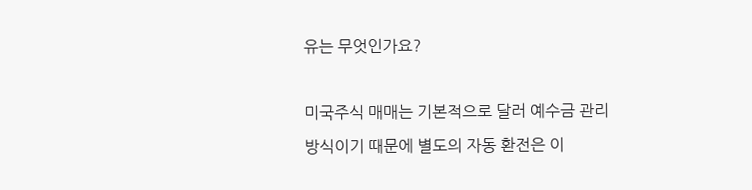유는 무엇인가요?

미국주식 매매는 기본적으로 달러 예수금 관리 방식이기 때문에 별도의 자동 환전은 이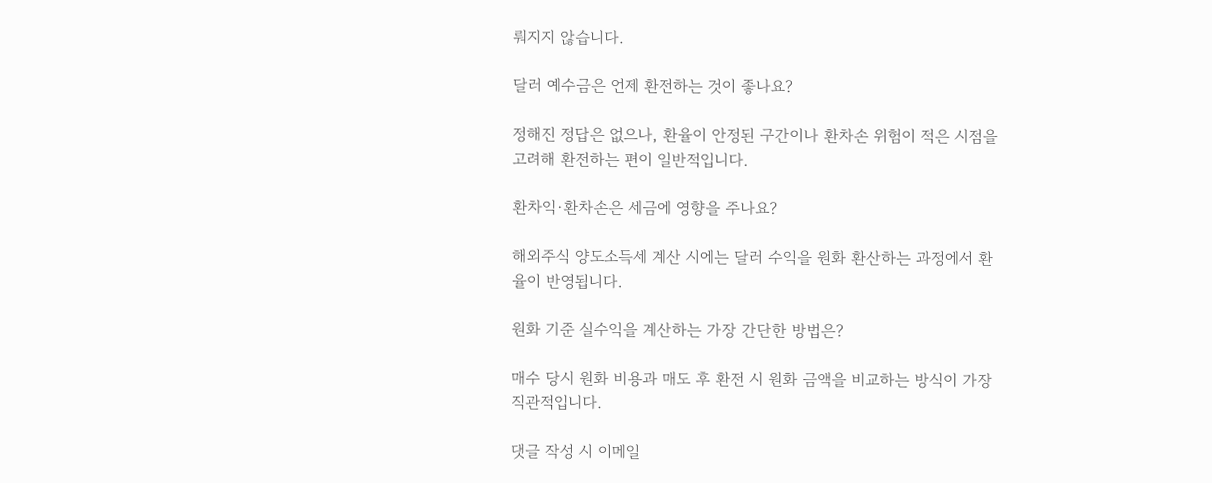뤄지지 않습니다.

달러 예수금은 언제 환전하는 것이 좋나요?

정해진 정답은 없으나, 환율이 안정된 구간이나 환차손 위험이 적은 시점을 고려해 환전하는 편이 일반적입니다.

환차익·환차손은 세금에 영향을 주나요?

해외주식 양도소득세 계산 시에는 달러 수익을 원화 환산하는 과정에서 환율이 반영됩니다.

원화 기준 실수익을 계산하는 가장 간단한 방법은?

매수 당시 원화 비용과 매도 후 환전 시 원화 금액을 비교하는 방식이 가장 직관적입니다.

댓글 작성 시 이메일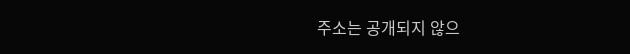주소는 공개되지 않으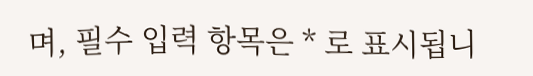며, 필수 입력 항목은 * 로 표시됩니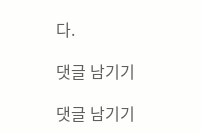다.

댓글 남기기

댓글 남기기